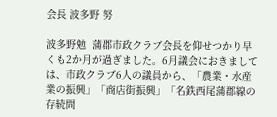会長 波多野 努

波多野勉  蒲郡市政クラブ会長を仰せつかり早くも2か月が過ぎました。6月議会におきましては、市政クラブ6人の議員から、「農業・水産業の振興」「商店街振興」「名鉄西尾蒲郡線の存続問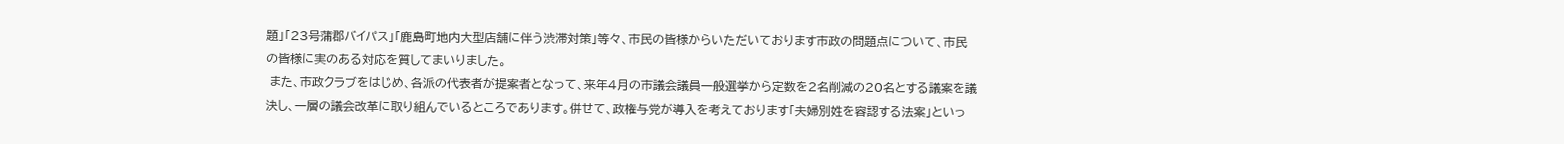題」「23号蒲郡バイパス」「鹿島町地内大型店舗に伴う渋滞対策」等々、市民の皆様からいただいております市政の問題点について、市民の皆様に実のある対応を質してまいりました。
 また、市政クラブをはじめ、各派の代表者が提案者となって、来年4月の市議会議員一般選挙から定数を2名削減の20名とする議案を議決し、一層の議会改革に取り組んでいるところであります。併せて、政権与党が導入を考えております「夫婦別姓を容認する法案」といっ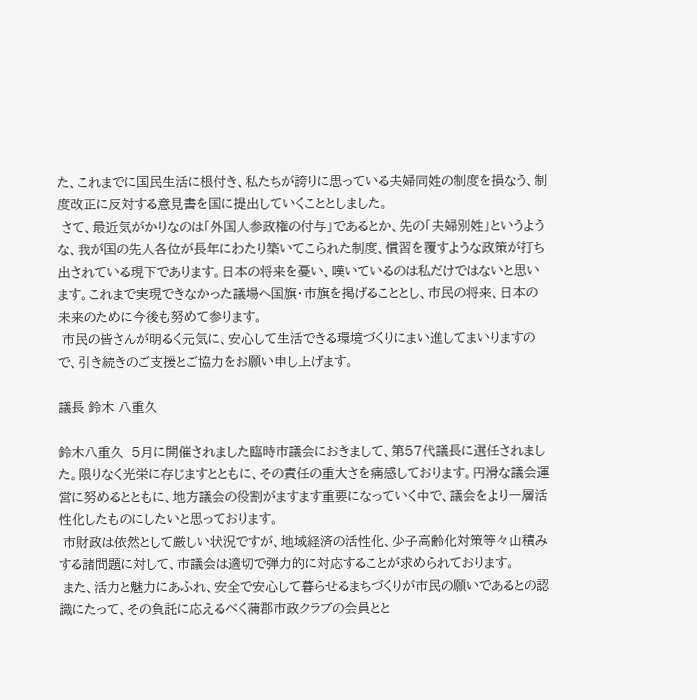た、これまでに国民生活に根付き、私たちが誇りに思っている夫婦同姓の制度を損なう、制度改正に反対する意見書を国に提出していくこととしました。
 さて、最近気がかりなのは「外国人参政権の付与」であるとか、先の「夫婦別姓」というような、我が国の先人各位が長年にわたり築いてこられた制度、慣習を覆すような政策が打ち出されている現下であります。日本の将来を憂い、嘆いているのは私だけではないと思います。これまで実現できなかった議場へ国旗・市旗を掲げることとし、市民の将来、日本の未来のために今後も努めて参ります。
 市民の皆さんが明るく元気に、安心して生活できる環境づくりにまい進してまいりますので、引き続きのご支援とご協力をお願い申し上げます。

議長 鈴木 八重久

鈴木八重久  5月に開催されました臨時市議会におきまして、第57代議長に選任されました。限りなく光栄に存じますとともに、その責任の重大さを痛感しております。円滑な議会運営に努めるとともに、地方議会の役割がますます重要になっていく中で、議会をより一層活性化したものにしたいと思っております。
 市財政は依然として厳しい状況ですが、地域経済の活性化、少子高齢化対策等々山積みする諸問題に対して、市議会は適切で弾力的に対応することが求められております。
 また、活力と魅力にあふれ、安全で安心して暮らせるまちづくりが市民の願いであるとの認識にたって、その負託に応えるべく蒲郡市政クラブの会員とと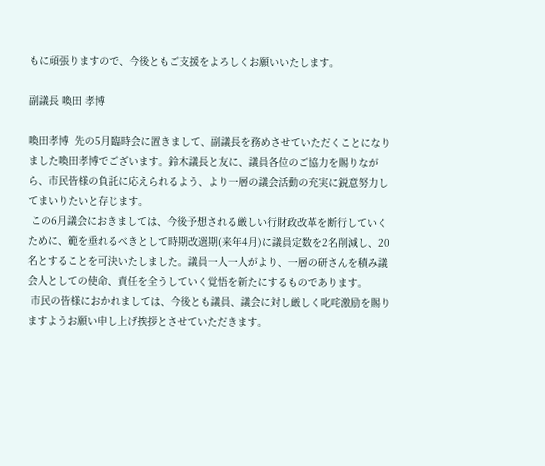もに頑張りますので、今後ともご支援をよろしくお願いいたします。

副議長 喚田 孝博

喚田孝博  先の5月臨時会に置きまして、副議長を務めさせていただくことになりました喚田孝博でございます。鈴木議長と友に、議員各位のご協力を賜りながら、市民皆様の負託に応えられるよう、より一層の議会活動の充実に鋭意努力してまいりたいと存じます。
 この6月議会におきましては、今後予想される厳しい行財政改革を断行していくために、範を垂れるべきとして時期改選期(来年4月)に議員定数を2名削減し、20名とすることを可決いたしました。議員一人一人がより、一層の研さんを積み議会人としての使命、責任を全うしていく覚悟を新たにするものであります。
 市民の皆様におかれましては、今後とも議員、議会に対し厳しく叱咤激励を賜りますようお願い申し上げ挨拶とさせていただきます。